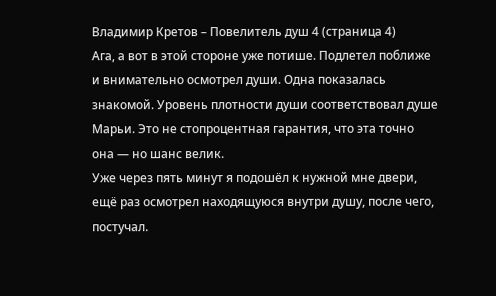Владимир Кретов – Повелитель душ 4 (страница 4)
Ага, а вот в этой стороне уже потише. Подлетел поближе и внимательно осмотрел души. Одна показалась знакомой. Уровень плотности души соответствовал душе Марьи. Это не стопроцентная гарантия, что эта точно она — но шанс велик.
Уже через пять минут я подошёл к нужной мне двери, ещё раз осмотрел находящуюся внутри душу, после чего, постучал.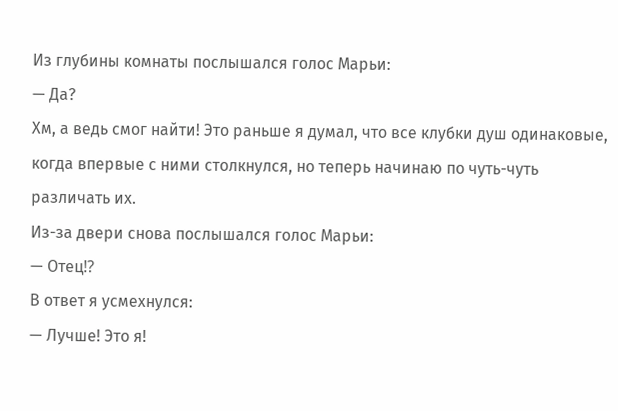Из глубины комнаты послышался голос Марьи:
— Да?
Хм, а ведь смог найти! Это раньше я думал, что все клубки душ одинаковые, когда впервые с ними столкнулся, но теперь начинаю по чуть-чуть различать их.
Из-за двери снова послышался голос Марьи:
— Отец⁉
В ответ я усмехнулся:
— Лучше! Это я!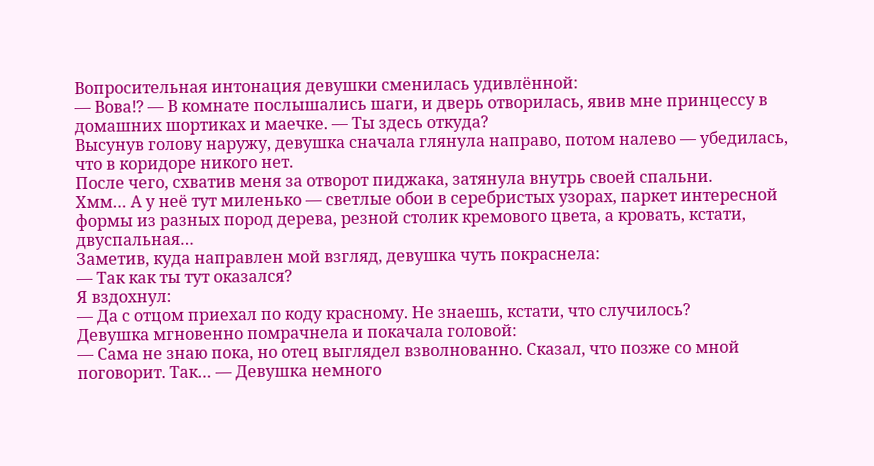Вопросительная интонация девушки сменилась удивлённой:
— Вова⁉ — В комнате послышались шаги, и дверь отворилась, явив мне принцессу в домашних шортиках и маечке. — Ты здесь откуда?
Высунув голову наружу, девушка сначала глянула направо, потом налево — убедилась, что в коридоре никого нет.
После чего, схватив меня за отворот пиджака, затянула внутрь своей спальни.
Хмм… А у неё тут миленько — светлые обои в серебристых узорах, паркет интересной формы из разных пород дерева, резной столик кремового цвета, а кровать, кстати, двуспальная…
Заметив, куда направлен мой взгляд, девушка чуть покраснела:
— Так как ты тут оказался?
Я вздохнул:
— Да с отцом приехал по коду красному. Не знаешь, кстати, что случилось?
Девушка мгновенно помрачнела и покачала головой:
— Сама не знаю пока, но отец выглядел взволнованно. Сказал, что позже со мной поговорит. Так… — Девушка немного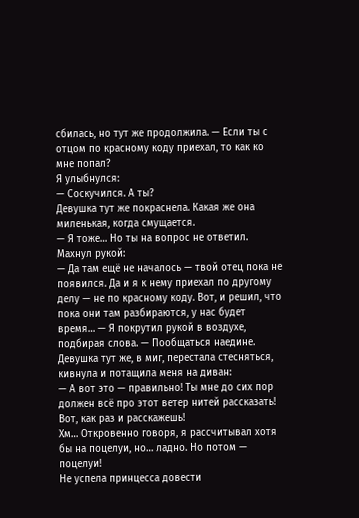сбилась, но тут же продолжила. — Если ты с отцом по красному коду приехал, то как ко мне попал?
Я улыбнулся:
— Соскучился. А ты?
Девушка тут же покраснела. Какая же она миленькая, когда смущается.
— Я тоже… Но ты на вопрос не ответил.
Махнул рукой:
— Да там ещё не началось — твой отец пока не появился. Да и я к нему приехал по другому делу — не по красному коду. Вот, и решил, что пока они там разбираются, у нас будет время… — Я покрутил рукой в воздухе, подбирая слова. — Пообщаться наедине.
Девушка тут же, в миг, перестала стесняться, кивнула и потащила меня на диван:
— А вот это — правильно! Ты мне до сих пор должен всё про этот ветер нитей рассказать! Вот, как раз и расскажешь!
Хм… Откровенно говоря, я рассчитывал хотя бы на поцелуи, но… ладно. Но потом — поцелуи!
Не успела принцесса довести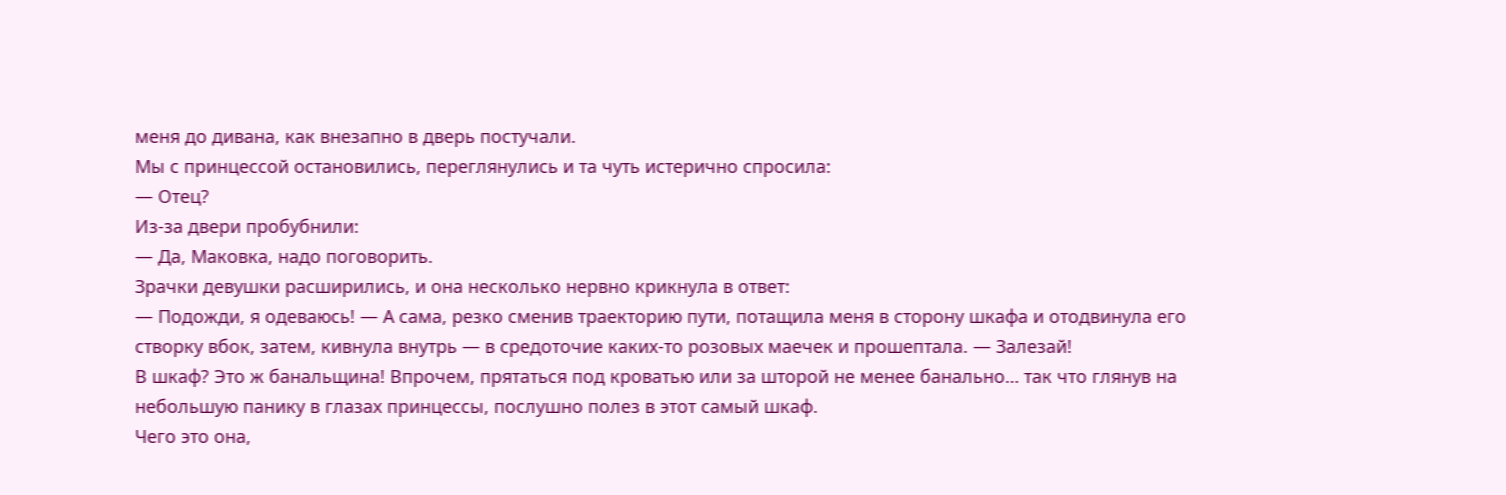меня до дивана, как внезапно в дверь постучали.
Мы с принцессой остановились, переглянулись и та чуть истерично спросила:
— Отец?
Из-за двери пробубнили:
— Да, Маковка, надо поговорить.
Зрачки девушки расширились, и она несколько нервно крикнула в ответ:
— Подожди, я одеваюсь! — А сама, резко сменив траекторию пути, потащила меня в сторону шкафа и отодвинула его створку вбок, затем, кивнула внутрь — в средоточие каких-то розовых маечек и прошептала. — Залезай!
В шкаф? Это ж банальщина! Впрочем, прятаться под кроватью или за шторой не менее банально… так что глянув на небольшую панику в глазах принцессы, послушно полез в этот самый шкаф.
Чего это она,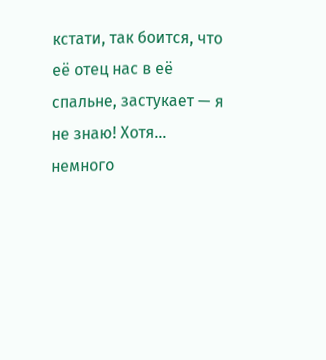кстати, так боится, что её отец нас в её спальне, застукает — я не знаю! Хотя… немного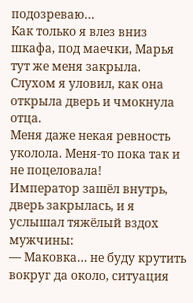подозреваю…
Как только я влез вниз шкафа, под маечки, Марья тут же меня закрыла.
Слухом я уловил, как она открыла дверь и чмокнула отца.
Меня даже некая ревность уколола. Меня-то пока так и не поцеловала!
Император зашёл внутрь, дверь закрылась, и я услышал тяжёлый вздох мужчины:
— Маковка… не буду крутить вокруг да около, ситуация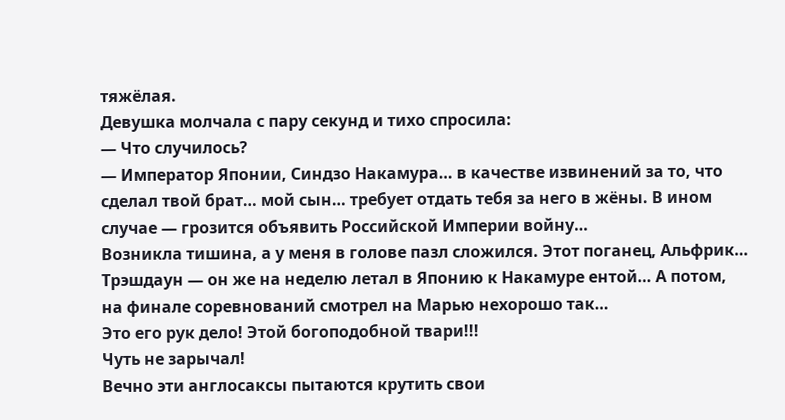тяжёлая.
Девушка молчала с пару секунд и тихо спросила:
— Что случилось?
— Император Японии, Синдзо Накамура… в качестве извинений за то, что сделал твой брат… мой сын… требует отдать тебя за него в жёны. В ином случае — грозится объявить Российской Империи войну…
Возникла тишина, а у меня в голове пазл сложился. Этот поганец, Альфрик… Трэшдаун — он же на неделю летал в Японию к Накамуре ентой… А потом, на финале соревнований смотрел на Марью нехорошо так…
Это его рук дело! Этой богоподобной твари!!!
Чуть не зарычал!
Вечно эти англосаксы пытаются крутить свои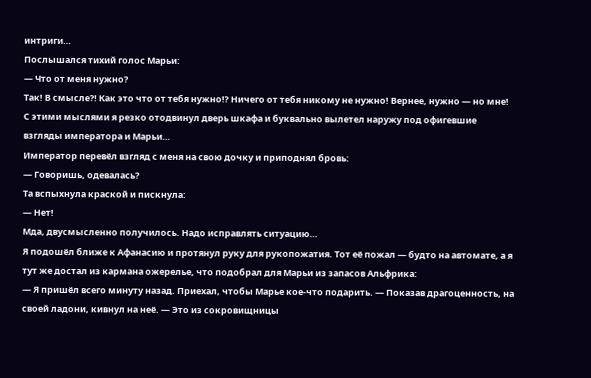интриги…
Послышался тихий голос Марьи:
— Что от меня нужно?
Так! В смысле⁈ Как это что от тебя нужно⁉ Ничего от тебя никому не нужно! Вернее, нужно — но мне!
С этими мыслями я резко отодвинул дверь шкафа и буквально вылетел наружу под офигевшие взгляды императора и Марьи…
Император перевёл взгляд с меня на свою дочку и приподнял бровь:
— Говоришь, одевалась?
Та вспыхнула краской и пискнула:
— Нет!
Мда, двусмысленно получилось. Надо исправлять ситуацию…
Я подошёл ближе к Афанасию и протянул руку для рукопожатия. Тот её пожал — будто на автомате, а я тут же достал из кармана ожерелье, что подобрал для Марьи из запасов Альфрика:
— Я пришёл всего минуту назад. Приехал, чтобы Марье кое-что подарить. — Показав драгоценность, на своей ладони, кивнул на неё. — Это из сокровищницы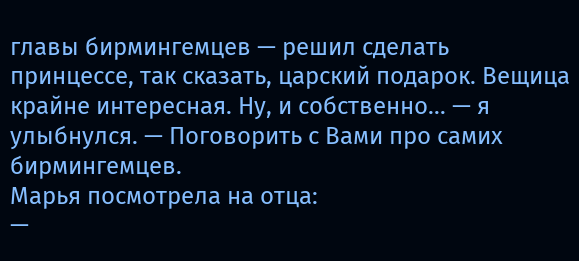главы бирмингемцев — решил сделать принцессе, так сказать, царский подарок. Вещица крайне интересная. Ну, и собственно… — я улыбнулся. — Поговорить с Вами про самих бирмингемцев.
Марья посмотрела на отца:
—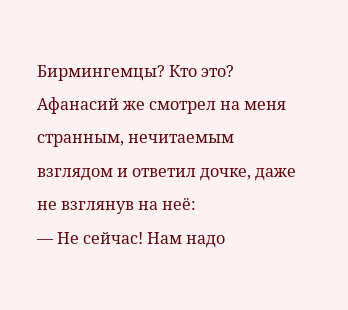Бирмингемцы? Кто это?
Афанасий же смотрел на меня странным, нечитаемым взглядом и ответил дочке, даже не взглянув на неё:
— Не сейчас! Нам надо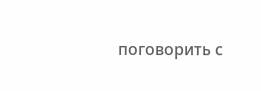поговорить с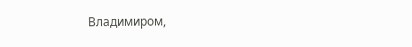Владимиром,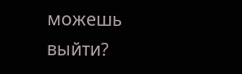можешь выйти?